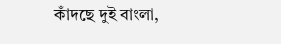কাঁদছে দুই বাংলা,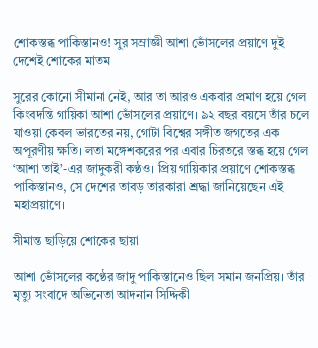শোকস্তব্ধ পাকিস্তানও! সুর সম্রাজ্ঞী আশা ভোঁসলের প্রয়াণে দুই দেশেই শোকের মাতম

সুরের কোনো সীমানা নেই, আর তা আরও একবার প্রমাণ হয়ে গেল কিংবদন্তি গায়িকা আশা ভোঁসলের প্রয়াণে। ৯২ বছর বয়সে তাঁর চলে যাওয়া কেবল ভারতের নয়, গোটা বিশ্বের সঙ্গীত জগতের এক অপূরণীয় ক্ষতি। লতা মঙ্গেশকরের পর এবার চিরতরে স্তব্ধ হয়ে গেল ‘আশা তাই’-এর জাদুকরী কণ্ঠও। প্রিয় গায়িকার প্রয়াণে শোকস্তব্ধ পাকিস্তানও, সে দেশের তাবড় তারকারা শ্রদ্ধা জানিয়েছেন এই মহাপ্রয়াণে।

সীমান্ত ছাড়িয়ে শোকের ছায়া

আশা ভোঁসলের কণ্ঠের জাদু পাকিস্তানেও ছিল সমান জনপ্রিয়। তাঁর মৃত্যু সংবাদে অভিনেতা আদনান সিদ্দিকী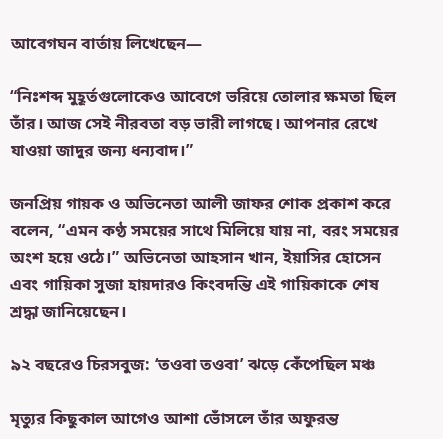আবেগঘন বার্তায় লিখেছেন—

“নিঃশব্দ মুহূর্তগুলোকেও আবেগে ভরিয়ে তোলার ক্ষমতা ছিল তাঁর। আজ সেই নীরবতা বড় ভারী লাগছে। আপনার রেখে যাওয়া জাদুর জন্য ধন্যবাদ।”

জনপ্রিয় গায়ক ও অভিনেতা আলী জাফর শোক প্রকাশ করে বলেন, “এমন কণ্ঠ সময়ের সাথে মিলিয়ে যায় না, বরং সময়ের অংশ হয়ে ওঠে।” অভিনেতা আহসান খান, ইয়াসির হোসেন এবং গায়িকা সুজা হায়দারও কিংবদন্তি এই গায়িকাকে শেষ শ্রদ্ধা জানিয়েছেন।

৯২ বছরেও চিরসবুজ: ‘তওবা তওবা’ ঝড়ে কেঁপেছিল মঞ্চ

মৃত্যুর কিছুকাল আগেও আশা ভোঁসলে তাঁর অফুরন্ত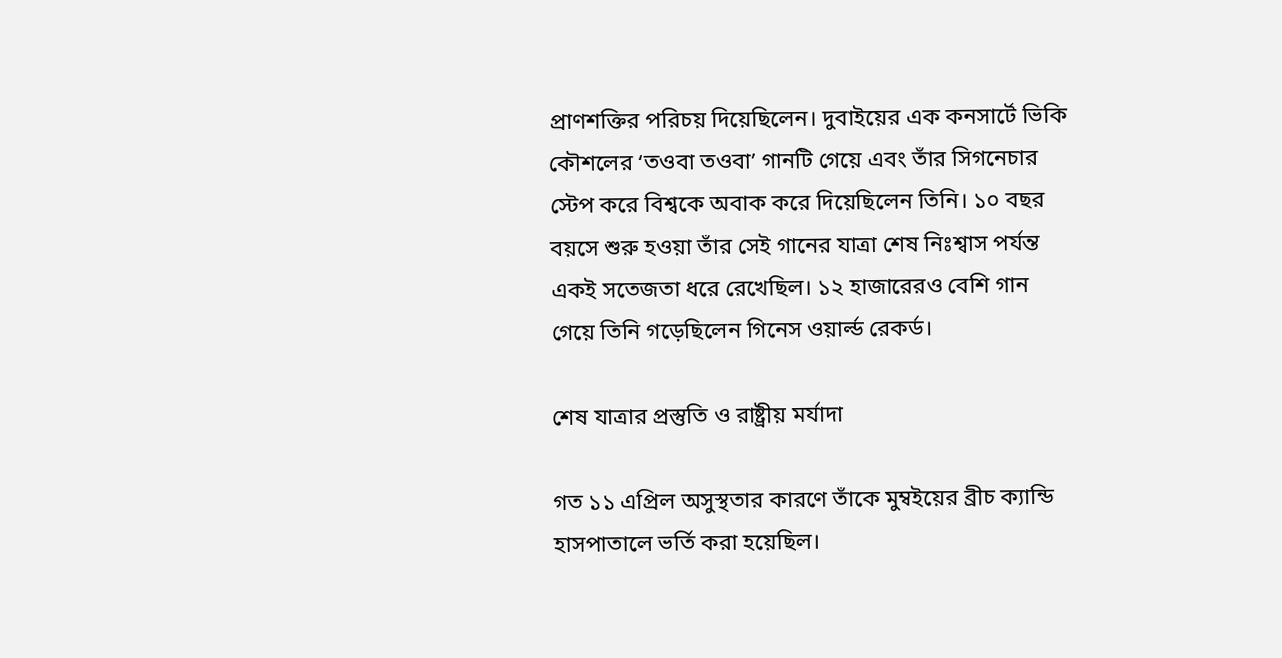প্রাণশক্তির পরিচয় দিয়েছিলেন। দুবাইয়ের এক কনসার্টে ভিকি কৌশলের ‘তওবা তওবা’ গানটি গেয়ে এবং তাঁর সিগনেচার স্টেপ করে বিশ্বকে অবাক করে দিয়েছিলেন তিনি। ১০ বছর বয়সে শুরু হওয়া তাঁর সেই গানের যাত্রা শেষ নিঃশ্বাস পর্যন্ত একই সতেজতা ধরে রেখেছিল। ১২ হাজারেরও বেশি গান গেয়ে তিনি গড়েছিলেন গিনেস ওয়ার্ল্ড রেকর্ড।

শেষ যাত্রার প্রস্তুতি ও রাষ্ট্রীয় মর্যাদা

গত ১১ এপ্রিল অসুস্থতার কারণে তাঁকে মুম্বইয়ের ব্রীচ ক্যান্ডি হাসপাতালে ভর্তি করা হয়েছিল।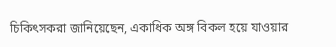চিকিৎসকরা জানিয়েছেন, একাধিক অঙ্গ বিকল হয়ে যাওয়ার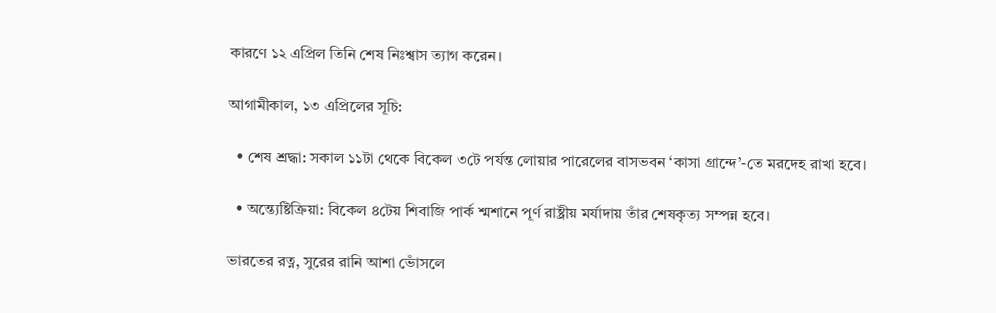কারণে ১২ এপ্রিল তিনি শেষ নিঃশ্বাস ত্যাগ করেন।

আগামীকাল, ১৩ এপ্রিলের সূচি:

  • শেষ শ্রদ্ধা: সকাল ১১টা থেকে বিকেল ৩টে পর্যন্ত লোয়ার পারেলের বাসভবন ‘কাসা গ্রান্দে’-তে মরদেহ রাখা হবে।

  • অন্ত্যেষ্টিক্রিয়া: বিকেল ৪টেয় শিবাজি পার্ক শ্মশানে পূর্ণ রাষ্ট্রীয় মর্যাদায় তাঁর শেষকৃত্য সম্পন্ন হবে।

ভারতের রত্ন, সুরের রানি আশা ভোঁসলে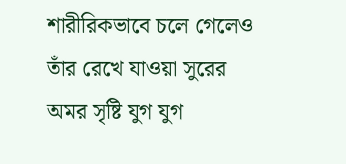শারীরিকভাবে চলে গেলেও তাঁর রেখে যাওয়া সুরের অমর সৃষ্টি যুগ যুগ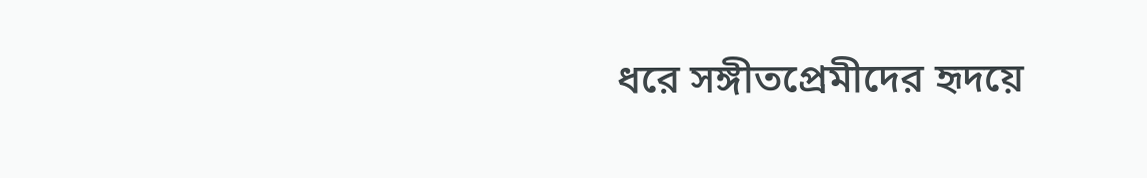ধরে সঙ্গীতপ্রেমীদের হৃদয়ে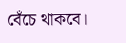বেঁচে থাকবে।